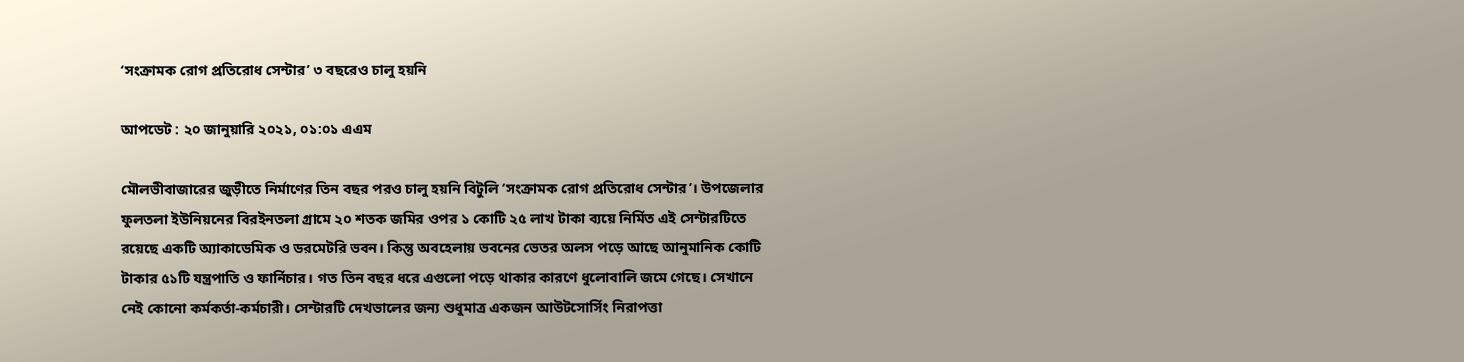‘সংক্রামক রোগ প্রতিরোধ সেন্টার’ ৩ বছরেও চালু হয়নি

আপডেট : ২০ জানুয়ারি ২০২১, ০১:০১ এএম

মৌলভীবাজারের জুড়ীতে নির্মাণের তিন বছর পরও চালু হয়নি বিটুলি ‘সংক্রামক রোগ প্রতিরোধ সেন্টার’। উপজেলার ফুলতলা ইউনিয়নের বিরইনতলা গ্রামে ২০ শতক জমির ওপর ১ কোটি ২৫ লাখ টাকা ব্যয়ে নির্মিত এই সেন্টারটিতে রয়েছে একটি অ্যাকাডেমিক ও ডরমেটরি ভবন। কিন্তু অবহেলায় ভবনের ভেতর অলস পড়ে আছে আনুমানিক কোটি টাকার ৫১টি যন্ত্রপাতি ও ফার্নিচার। গত তিন বছর ধরে এগুলো পড়ে থাকার কারণে ধুলোবালি জমে গেছে। সেখানে নেই কোনো কর্মকর্তা-কর্মচারী। সেন্টারটি দেখভালের জন্য শুধুমাত্র একজন আউটসোর্সিং নিরাপত্তা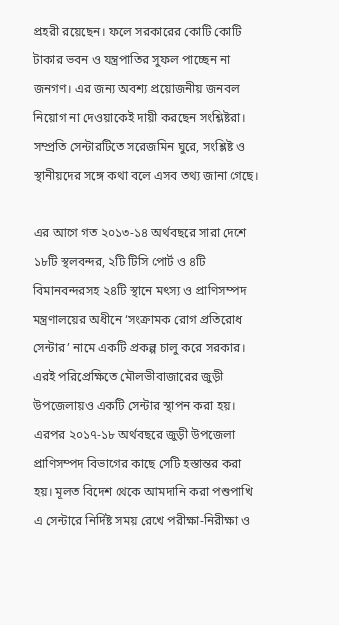প্রহরী রয়েছেন। ফলে সরকারের কোটি কোটি টাকার ভবন ও যন্ত্রপাতির সুফল পাচ্ছেন না জনগণ। এর জন্য অবশ্য প্রয়োজনীয় জনবল নিয়োগ না দেওয়াকেই দায়ী করছেন সংশ্লিষ্টরা। সম্প্রতি সেন্টারটিতে সরেজমিন ঘুরে, সংশ্লিষ্ট ও স্থানীয়দের সঙ্গে কথা বলে এসব তথ্য জানা গেছে।

এর আগে গত ২০১৩-১৪ অর্থবছরে সারা দেশে ১৮টি স্থলবন্দর, ২টি টিসি পোর্ট ও ৪টি বিমানবন্দরসহ ২৪টি স্থানে মৎস্য ও প্রাণিসম্পদ মন্ত্রণালয়ের অধীনে ‘সংক্রামক রোগ প্রতিরোধ সেন্টার’ নামে একটি প্রকল্প চালু করে সরকার। এরই পরিপ্রেক্ষিতে মৌলভীবাজারের জুড়ী উপজেলায়ও একটি সেন্টার স্থাপন করা হয়। এরপর ২০১৭-১৮ অর্থবছরে জুড়ী উপজেলা প্রাণিসম্পদ বিভাগের কাছে সেটি হস্তান্তর করা হয়। মূলত বিদেশ থেকে আমদানি করা পশুপাখি এ সেন্টারে নির্দিষ্ট সময় রেখে পরীক্ষা-নিরীক্ষা ও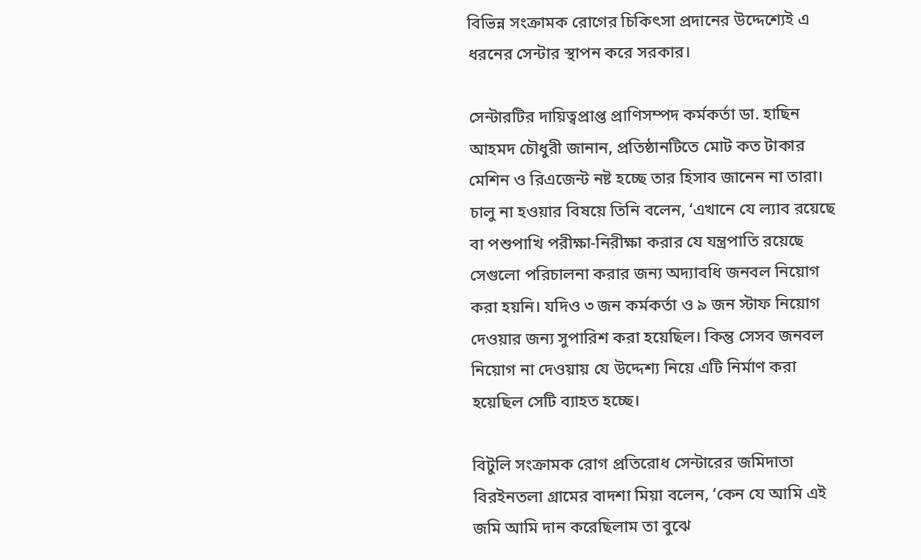বিভিন্ন সংক্রামক রোগের চিকিৎসা প্রদানের উদ্দেশ্যেই এ ধরনের সেন্টার স্থাপন করে সরকার।

সেন্টারটির দায়িত্বপ্রাপ্ত প্রাণিসম্পদ কর্মকর্তা ডা. হাছিন আহমদ চৌধুরী জানান, প্রতিষ্ঠানটিতে মোট কত টাকার মেশিন ও রিএজেন্ট নষ্ট হচ্ছে তার হিসাব জানেন না তারা। চালু না হওয়ার বিষয়ে তিনি বলেন, ‘এখানে যে ল্যাব রয়েছে বা পশুপাখি পরীক্ষা-নিরীক্ষা করার যে যন্ত্রপাতি রয়েছে সেগুলো পরিচালনা করার জন্য অদ্যাবধি জনবল নিয়োগ করা হয়নি। যদিও ৩ জন কর্মকর্তা ও ৯ জন স্টাফ নিয়োগ দেওয়ার জন্য সুপারিশ করা হয়েছিল। কিন্তু সেসব জনবল নিয়োগ না দেওয়ায় যে উদ্দেশ্য নিয়ে এটি নির্মাণ করা হয়েছিল সেটি ব্যাহত হচ্ছে।

বিটুলি সংক্রামক রোগ প্রতিরোধ সেন্টারের জমিদাতা বিরইনতলা গ্রামের বাদশা মিয়া বলেন, ‘কেন যে আমি এই জমি আমি দান করেছিলাম তা বুঝে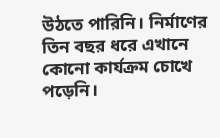উঠতে পারিনি। নির্মাণের তিন বছর ধরে এখানে কোনো কার্যক্রম চোখে পড়েনি।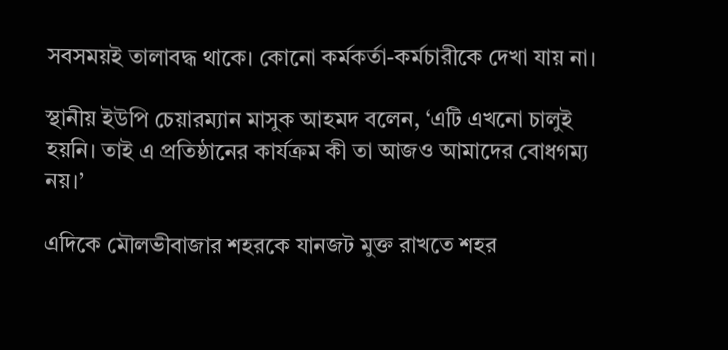সবসময়ই তালাবদ্ধ থাকে। কোনো কর্মকর্তা-কর্মচারীকে দেখা যায় না।

স্থানীয় ইউপি চেয়ারম্যান মাসুক আহমদ বলেন, ‘এটি এখনো চালুই হয়নি। তাই এ প্রতিষ্ঠানের কার্যক্রম কী তা আজও আমাদের বোধগম্য নয়।’

এদিকে মৌলভীবাজার শহরকে যানজট মুক্ত রাখতে শহর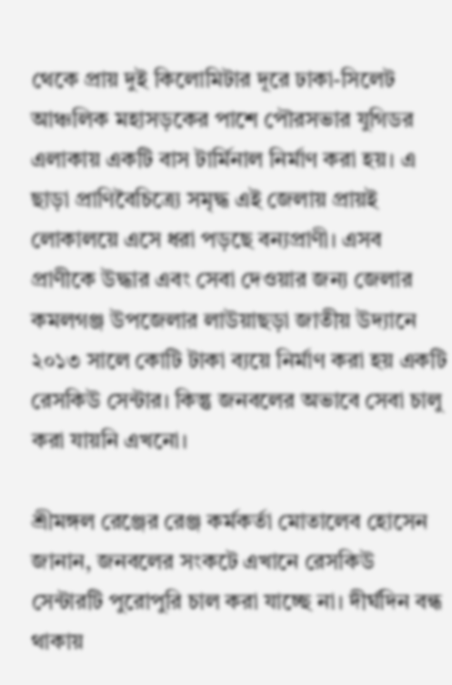থেকে প্রায় দুই কিলোমিটার দূরে ঢাকা-সিলেট আঞ্চলিক মহাসড়কের পাশে পৌরসভার যুগিডর এলাকায় একটি বাস টার্মিনাল নির্মাণ করা হয়। এ ছাড়া প্রাণিবৈচিত্র্যে সমৃদ্ধ এই জেলায় প্রায়ই লোকালয়ে এসে ধরা পড়ছে বন্যপ্রাণী। এসব প্রাণীকে উদ্ধার এবং সেবা দেওয়ার জন্য জেলার কমলগঞ্জ উপজেলার লাউয়াছড়া জাতীয় উদ্যানে ২০১৩ সালে কোটি টাকা ব্যয়ে নির্মাণ করা হয় একটি রেসকিউ সেন্টার। কিন্তু জনবলের অভাবে সেবা চালু করা যায়নি এখনো।

শ্রীমঙ্গল রেঞ্জের রেঞ্জ কর্মকর্তা মোতালেব হোসেন জানান, জনবলের সংকটে এখানে রেসকিউ সেন্টারটি পুরোপুরি চাল করা যাচ্ছে না। দীর্ঘদিন বন্ধ থাকায়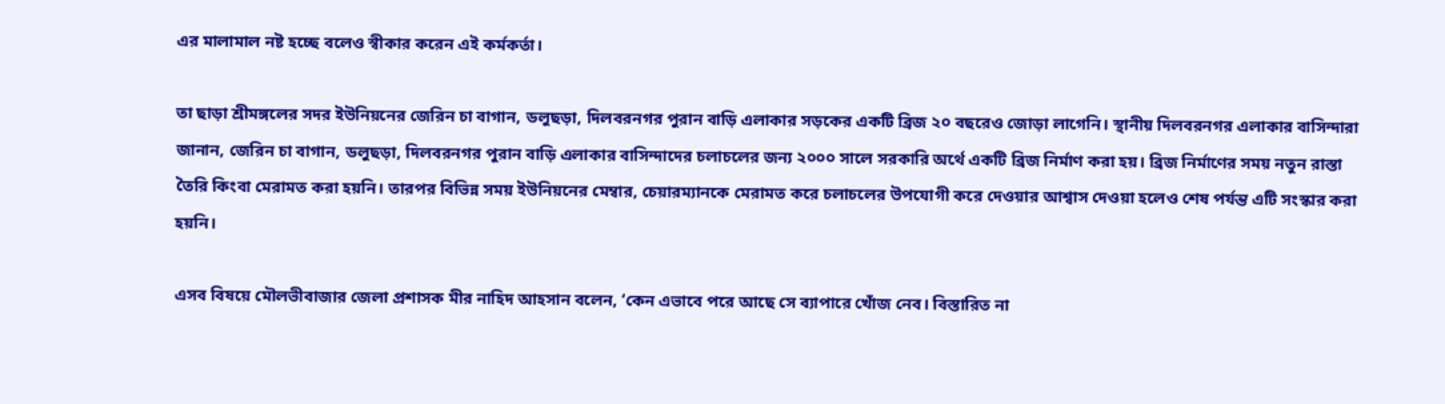এর মালামাল নষ্ট হচ্ছে বলেও স্বীকার করেন এই কর্মকর্তা।

তা ছাড়া শ্রীমঙ্গলের সদর ইউনিয়নের জেরিন চা বাগান, ডলুছড়া, দিলবরনগর পুরান বাড়ি এলাকার সড়কের একটি ব্রিজ ২০ বছরেও জোড়া লাগেনি। স্থানীয় দিলবরনগর এলাকার বাসিন্দারা জানান, জেরিন চা বাগান, ডলুছড়া, দিলবরনগর পুরান বাড়ি এলাকার বাসিন্দাদের চলাচলের জন্য ২০০০ সালে সরকারি অর্থে একটি ব্রিজ নির্মাণ করা হয়। ব্রিজ নির্মাণের সময় নতুন রাস্তা তৈরি কিংবা মেরামত করা হয়নি। তারপর বিভিন্ন সময় ইউনিয়নের মেম্বার, চেয়ারম্যানকে মেরামত করে চলাচলের উপযোগী করে দেওয়ার আশ্বাস দেওয়া হলেও শেষ পর্যন্ত এটি সংস্কার করা হয়নি।

এসব বিষয়ে মৌলভীবাজার জেলা প্রশাসক মীর নাহিদ আহসান বলেন, ‘কেন এভাবে পরে আছে সে ব্যাপারে খোঁজ নেব। বিস্তারিত না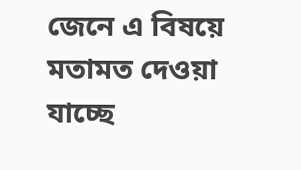জেনে এ বিষয়ে মতামত দেওয়া যাচ্ছে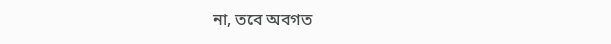না, তবে অবগত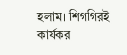হলাম। শিগগিরই কার্যকর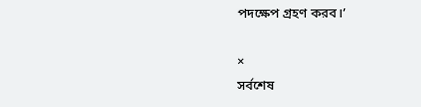পদক্ষেপ গ্রহণ করব।’

×
সর্বশেষ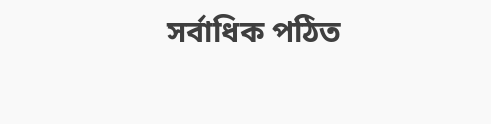সর্বাধিক পঠিত